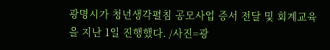광명시가 청년생각펼침 공모사업 증서 전달 및 회계교육을 지난 1일 진행했다. /사진=광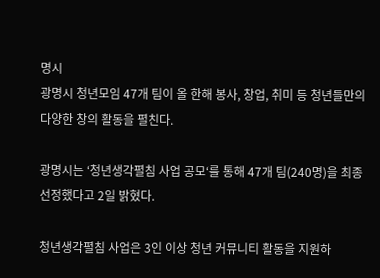명시
광명시 청년모임 47개 팀이 올 한해 봉사, 창업, 취미 등 청년들만의 다양한 창의 활동을 펼친다.

광명시는 ‘청년생각펼침 사업 공모‘를 통해 47개 팀(240명)을 최종 선정했다고 2일 밝혔다.

청년생각펼침 사업은 3인 이상 청년 커뮤니티 활동을 지원하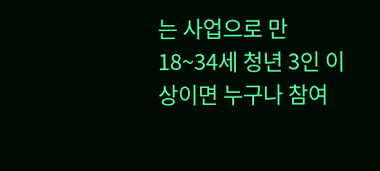는 사업으로 만 18~34세 청년 3인 이상이면 누구나 참여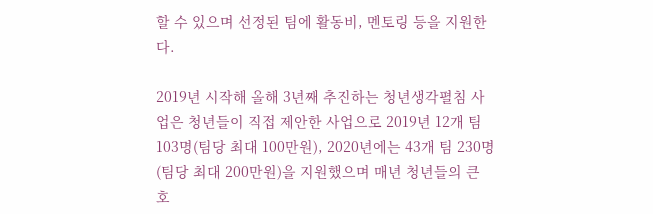할 수 있으며 선정된 팀에 활동비, 멘토링 등을 지원한다.

2019년 시작해 올해 3년째 추진하는 청년생각펼침 사업은 청년들이 직접 제안한 사업으로 2019년 12개 팀 103명(팀당 최대 100만원), 2020년에는 43개 팀 230명(팀당 최대 200만원)을 지원했으며 매년 청년들의 큰 호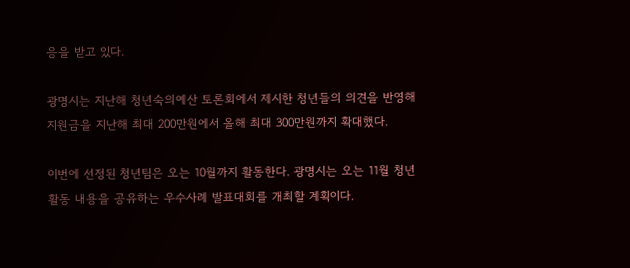응을 받고 있다.

광명시는 지난해 청년숙의예산 토론회에서 제시한 청년들의 의견을 반영해 지원금을 지난해 최대 200만원에서 올해 최대 300만원까지 확대했다.

이번에 선정된 청년팀은 오는 10월까지 활동한다. 광명시는 오는 11월 청년 활동 내용을 공유하는 우수사례 발표대회를 개최할 계획이다.